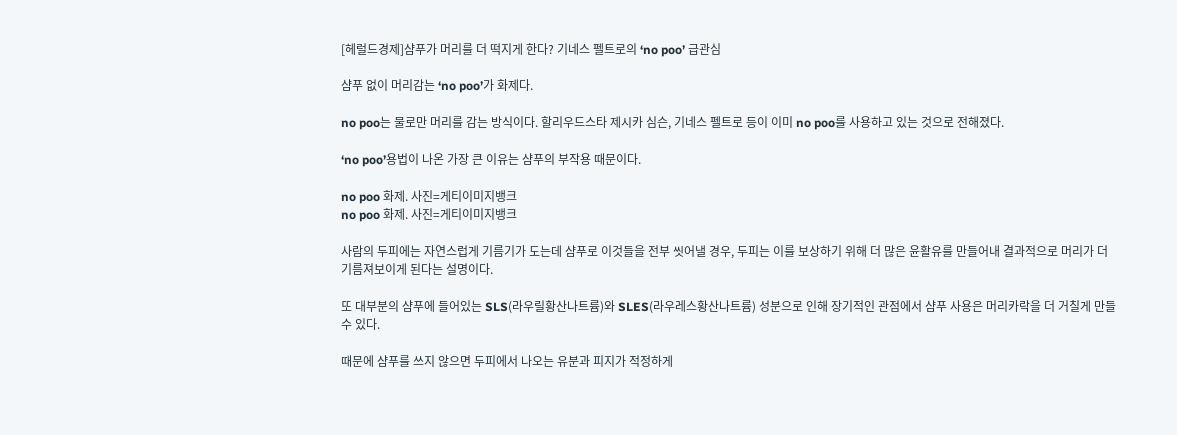[헤럴드경제]샴푸가 머리를 더 떡지게 한다? 기네스 펠트로의 ‘no poo’ 급관심

샴푸 없이 머리감는 ‘no poo’가 화제다.

no poo는 물로만 머리를 감는 방식이다. 할리우드스타 제시카 심슨, 기네스 펠트로 등이 이미 no poo를 사용하고 있는 것으로 전해졌다.

‘no poo’용법이 나온 가장 큰 이유는 샴푸의 부작용 때문이다.

no poo 화제. 사진=게티이미지뱅크
no poo 화제. 사진=게티이미지뱅크

사람의 두피에는 자연스럽게 기름기가 도는데 샴푸로 이것들을 전부 씻어낼 경우, 두피는 이를 보상하기 위해 더 많은 윤활유를 만들어내 결과적으로 머리가 더 기름져보이게 된다는 설명이다.

또 대부분의 샴푸에 들어있는 SLS(라우릴황산나트륨)와 SLES(라우레스황산나트륨) 성분으로 인해 장기적인 관점에서 샴푸 사용은 머리카락을 더 거칠게 만들 수 있다.

때문에 샴푸를 쓰지 않으면 두피에서 나오는 유분과 피지가 적정하게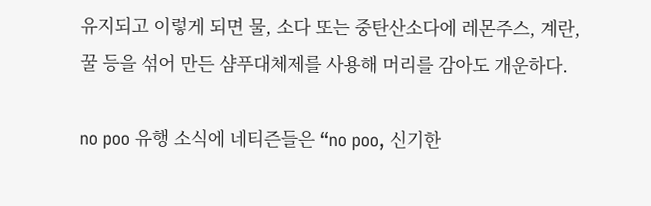유지되고 이렇게 되면 물, 소다 또는 중탄산소다에 레몬주스, 계란, 꿀 등을 섞어 만든 샴푸대체제를 사용해 머리를 감아도 개운하다.

no poo 유행 소식에 네티즌들은 “no poo, 신기한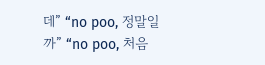데” “no poo, 정말일까” “no poo, 처음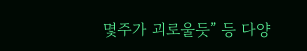몇주가 괴로울듯” 등 다양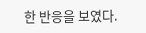한 반응을 보였다.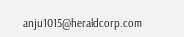anju1015@heraldcorp.com